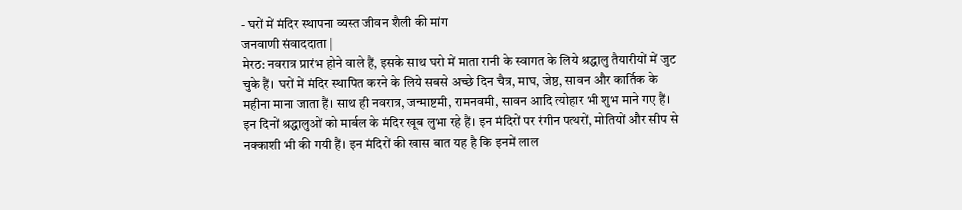- घरों में मंदिर स्थापना व्यस्त जीवन शैली की मांग
जनवाणी संवाददाता |
मेरठ: नवरात्र प्रारंभ होने वाले हैं, इसके साथ घरो में माता रानी के स्वागत के लिये श्रद्धालु तैयारीयों में जुट चुके हैं। घरों में मंदिर स्थापित करने के लिये सबसे अच्छे दिन चैत्र, माघ, जेष्ठ, सावन और कार्तिक के महीना माना जाता हैं। साथ ही नवरात्र, जन्माष्टमी, रामनवमी, सावन आदि त्योहार भी शुभ माने गए हैं।
इन दिनों श्रद्धालुओं को मार्बल के मंदिर खूब लुभा रहे हैं। इन मंदिरों पर रंगीन पत्थरों, मोतियों और सीप से नक्काशी भी की गयी हैं। इन मंदिरों की खास बात यह है कि इनमें लाल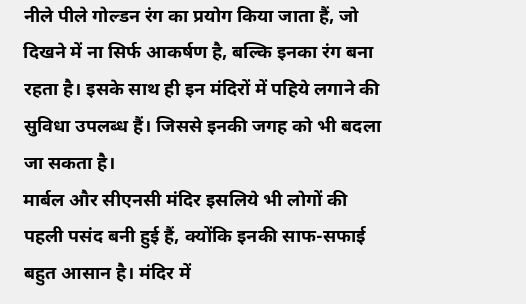नीले पीले गोल्डन रंग का प्रयोग किया जाता हैं, जो दिखने में ना सिर्फ आकर्षण है, बल्कि इनका रंग बना रहता है। इसके साथ ही इन मंदिरों में पहिये लगाने की सुविधा उपलब्ध हैं। जिससे इनकी जगह को भी बदला जा सकता है।
मार्बल और सीएनसी मंदिर इसलिये भी लोगों की पहली पसंद बनी हुई हैं, क्योंकि इनकी साफ-सफाई बहुत आसान है। मंदिर में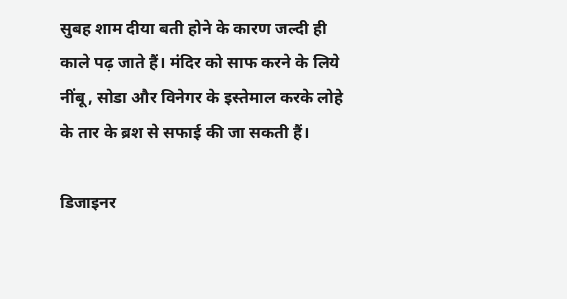सुबह शाम दीया बती होने के कारण जल्दी ही काले पढ़ जाते हैं। मंदिर को साफ करने के लिये नींबू, सोडा और विनेगर के इस्तेमाल करके लोहे के तार के ब्रश से सफाई की जा सकती हैं।

डिजाइनर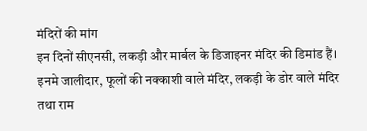मंदिरों की मांग
इन दिनों सीएनसी, लकड़ी और मार्बल के डिजाइनर मंदिर की डिमांड हैं। इनमे जालीदार, फूलों की नक्काशी वाले मंदिर, लकड़ी के डोर वाले मंदिर तथा राम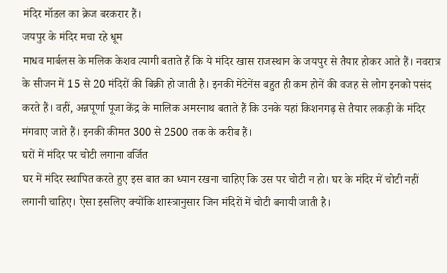मंदिर मॉडल का क्रेज बरकरार हैं।
जयपुर के मंदिर मचा रहे धूम
माधव मार्बलस के मलिक केशव त्यागी बताते हैं कि ये मंदिर खास राजस्थान के जयपुर से तैयार होकर आते हैं। नवरात्र के सीजन में 15 से 20 मंदिरों की बिक्री हो जाती है। इनकी मेंटेनेंस बहुत ही कम होनें की वजह से लोग इनको पसंद करते हैं। वहीं, अन्नपूर्णा पूजा केंद्र के मालिक अमरनाथ बताते हैं कि उनके यहां किशनगढ़ से तैयार लकड़ी के मंदिर मंगवाए जाते हैं। इनकी कीमत 300 से 2500 तक के करीब हैं।
घरों में मंदिर पर चोटी लगाना वर्जित
घर में मंदिर स्थापित करते हुए इस बात का ध्यान रखना चाहिए कि उस पर चोटी न हो। घर के मंदिर में चोटी नहीं लगानी चाहिए। ऐसा इसलिए क्योंकि शास्त्रानुसार जिन मंदिरों में चोटी बनायी जाती है।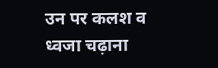उन पर कलश व ध्वजा चढ़ाना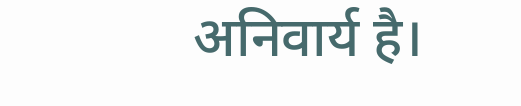अनिवार्य है।